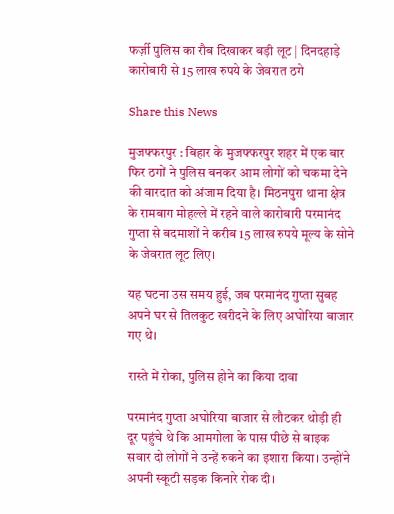फर्ज़ी पुलिस का रौब दिखाकर बड़ी लूट | दिनदहाड़े कारोबारी से 15 लाख रुपये के जेवरात ठगे

Share this News

मुजफ्फरपुर : बिहार के मुजफ्फरपुर शहर में एक बार फिर ठगों ने पुलिस बनकर आम लोगों को चकमा देने की वारदात को अंजाम दिया है। मिठनपुरा थाना क्षेत्र के रामबाग मोहल्ले में रहने वाले कारोबारी परमानंद गुप्ता से बदमाशों ने करीब 15 लाख रुपये मूल्य के सोने के जेवरात लूट लिए।

यह घटना उस समय हुई, जब परमानंद गुप्ता सुबह अपने घर से तिलकुट खरीदने के लिए अघोरिया बाजार गए थे।

रास्ते में रोका, पुलिस होने का किया दावा

परमानंद गुप्ता अघोरिया बाजार से लौटकर थोड़ी ही दूर पहुंचे थे कि आमगोला के पास पीछे से बाइक सवार दो लोगों ने उन्हें रुकने का इशारा किया। उन्होंने अपनी स्कूटी सड़क किनारे रोक दी।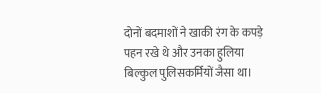दोनों बदमाशों ने खाकी रंग के कपड़े पहन रखे थे और उनका हुलिया बिल्कुल पुलिसकर्मियों जैसा था।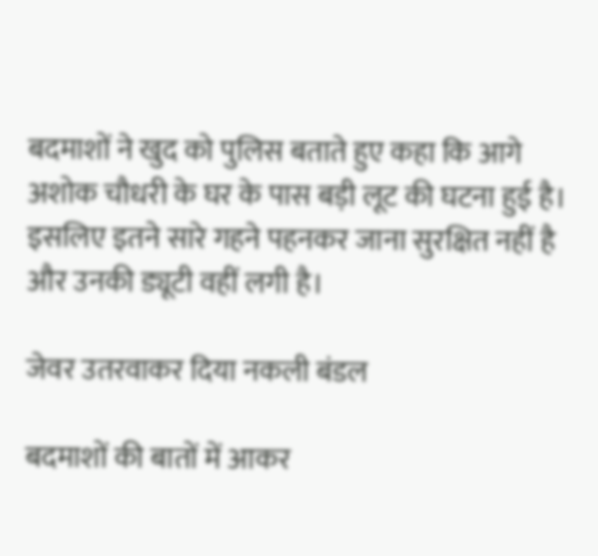बदमाशों ने खुद को पुलिस बताते हुए कहा कि आगे अशोक चौधरी के घर के पास बड़ी लूट की घटना हुई है। इसलिए इतने सारे गहने पहनकर जाना सुरक्षित नहीं है और उनकी ड्यूटी वहीं लगी है।

जेवर उतरवाकर दिया नकली बंडल

बदमाशों की बातों में आकर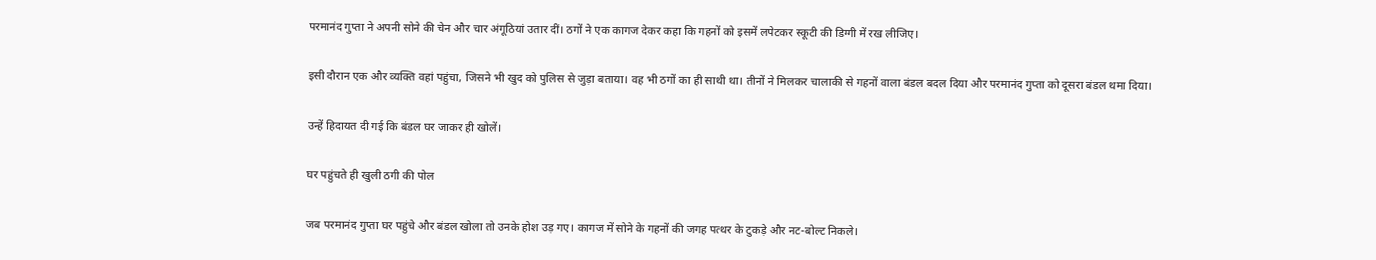परमानंद गुप्ता ने अपनी सोने की चेन और चार अंगूठियां उतार दीं। ठगों ने एक कागज देकर कहा कि गहनों को इसमें लपेटकर स्कूटी की डिग्गी में रख लीजिए।

इसी दौरान एक और व्यक्ति वहां पहुंचा, जिसने भी खुद को पुलिस से जुड़ा बताया। वह भी ठगों का ही साथी था। तीनों ने मिलकर चालाकी से गहनों वाला बंडल बदल दिया और परमानंद गुप्ता को दूसरा बंडल थमा दिया।

उन्हें हिदायत दी गई कि बंडल घर जाकर ही खोलें।

घर पहुंचते ही खुली ठगी की पोल

जब परमानंद गुप्ता घर पहुंचे और बंडल खोला तो उनके होश उड़ गए। कागज में सोने के गहनों की जगह पत्थर के टुकड़े और नट-बोल्ट निकले।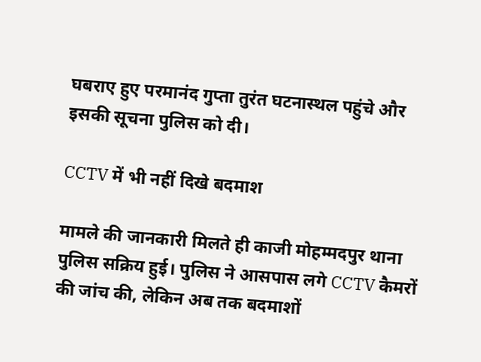घबराए हुए परमानंद गुप्ता तुरंत घटनास्थल पहुंचे और इसकी सूचना पुलिस को दी।

CCTV में भी नहीं दिखे बदमाश

मामले की जानकारी मिलते ही काजी मोहम्मदपुर थाना पुलिस सक्रिय हुई। पुलिस ने आसपास लगे CCTV कैमरों की जांच की, लेकिन अब तक बदमाशों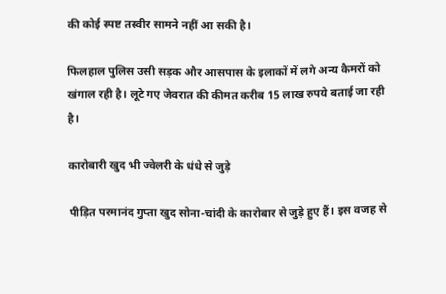की कोई स्पष्ट तस्वीर सामने नहीं आ सकी है।

फिलहाल पुलिस उसी सड़क और आसपास के इलाकों में लगे अन्य कैमरों को खंगाल रही है। लूटे गए जेवरात की कीमत करीब 15 लाख रुपये बताई जा रही है।

कारोबारी खुद भी ज्वेलरी के धंधे से जुड़े

पीड़ित परमानंद गुप्ता खुद सोना-चांदी के कारोबार से जुड़े हुए हैं। इस वजह से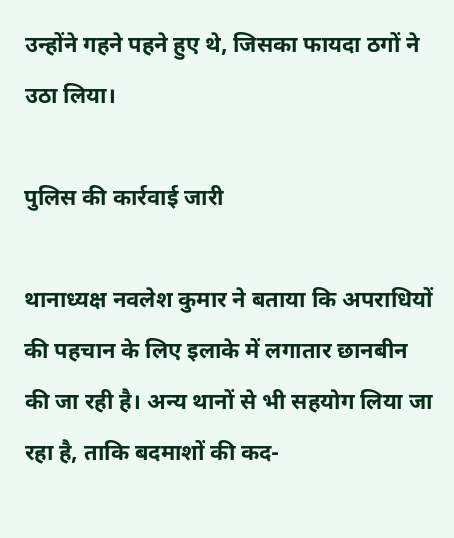उन्होंने गहने पहने हुए थे, जिसका फायदा ठगों ने उठा लिया।

पुलिस की कार्रवाई जारी

थानाध्यक्ष नवलेश कुमार ने बताया कि अपराधियों की पहचान के लिए इलाके में लगातार छानबीन की जा रही है। अन्य थानों से भी सहयोग लिया जा रहा है, ताकि बदमाशों की कद-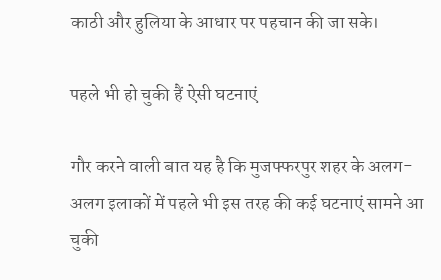काठी और हुलिया के आधार पर पहचान की जा सके।

पहले भी हो चुकी हैं ऐसी घटनाएं

गौर करने वाली बात यह है कि मुजफ्फरपुर शहर के अलग-अलग इलाकों में पहले भी इस तरह की कई घटनाएं सामने आ चुकी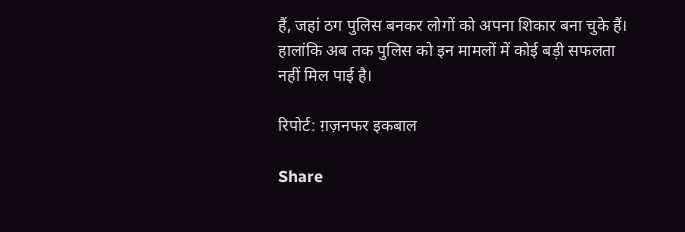हैं, जहां ठग पुलिस बनकर लोगों को अपना शिकार बना चुके हैं। हालांकि अब तक पुलिस को इन मामलों में कोई बड़ी सफलता नहीं मिल पाई है।

रिपोर्ट: ग़ज़नफर इकबाल

Share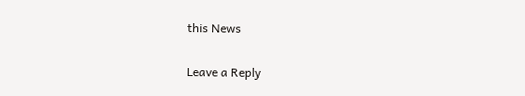this News

Leave a Reply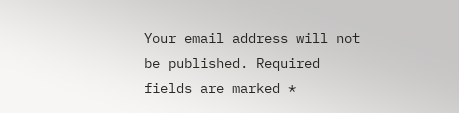Your email address will not be published. Required fields are marked *